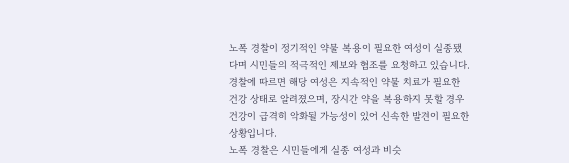노폭 경찰이 정기적인 약물 복용이 필요한 여성이 실종됐다며 시민들의 적극적인 제보와 협조를 요청하고 있습니다.
경찰에 따르면 해당 여성은 지속적인 약물 치료가 필요한 건강 상태로 알려졌으며, 장시간 약을 복용하지 못할 경우 건강이 급격히 악화될 가능성이 있어 신속한 발견이 필요한 상황입니다.
노폭 경찰은 시민들에게 실종 여성과 비슷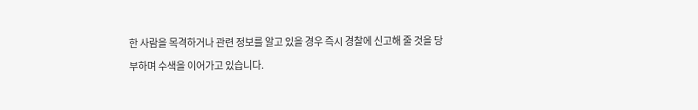한 사람을 목격하거나 관련 정보를 알고 있을 경우 즉시 경찰에 신고해 줄 것을 당부하며 수색을 이어가고 있습니다.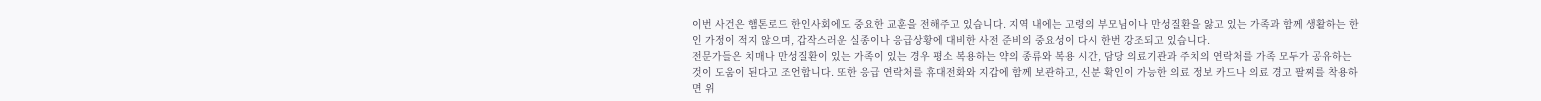이번 사건은 햄톤로드 한인사회에도 중요한 교훈을 전해주고 있습니다. 지역 내에는 고령의 부모님이나 만성질환을 앓고 있는 가족과 함께 생활하는 한인 가정이 적지 않으며, 갑작스러운 실종이나 응급상황에 대비한 사전 준비의 중요성이 다시 한번 강조되고 있습니다.
전문가들은 치매나 만성질환이 있는 가족이 있는 경우 평소 복용하는 약의 종류와 복용 시간, 담당 의료기관과 주치의 연락처를 가족 모두가 공유하는 것이 도움이 된다고 조언합니다. 또한 응급 연락처를 휴대전화와 지갑에 함께 보관하고, 신분 확인이 가능한 의료 정보 카드나 의료 경고 팔찌를 착용하면 위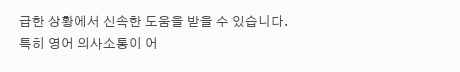급한 상황에서 신속한 도움을 받을 수 있습니다.
특히 영어 의사소통이 어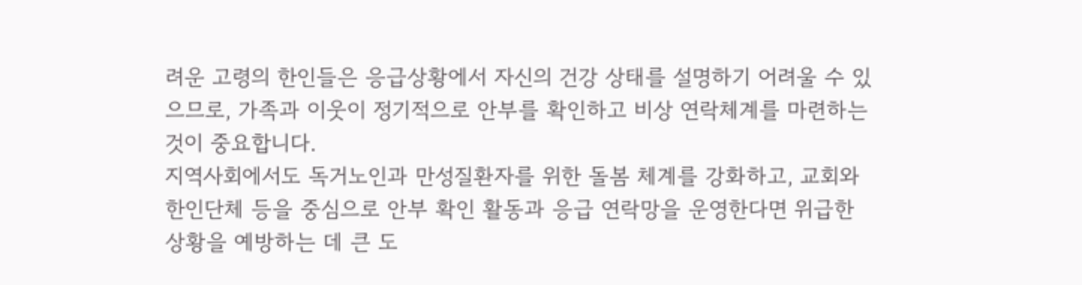려운 고령의 한인들은 응급상황에서 자신의 건강 상태를 설명하기 어려울 수 있으므로, 가족과 이웃이 정기적으로 안부를 확인하고 비상 연락체계를 마련하는 것이 중요합니다.
지역사회에서도 독거노인과 만성질환자를 위한 돌봄 체계를 강화하고, 교회와 한인단체 등을 중심으로 안부 확인 활동과 응급 연락망을 운영한다면 위급한 상황을 예방하는 데 큰 도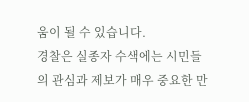움이 될 수 있습니다.
경찰은 실종자 수색에는 시민들의 관심과 제보가 매우 중요한 만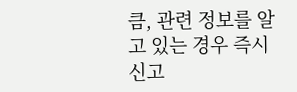큼, 관련 정보를 알고 있는 경우 즉시 신고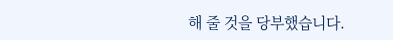해 줄 것을 당부했습니다.